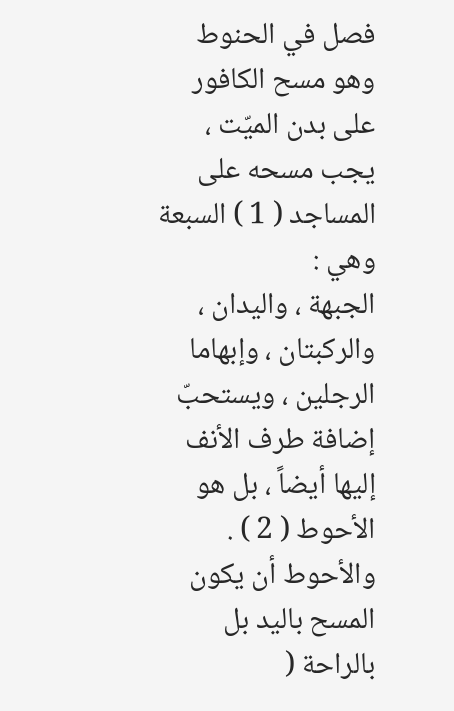فصل في الحنوط
وهو مسح الكافور على بدن الميّت ، يجب مسحه على المساجد ( 1 ) السبعة وهي :
الجبهة ، واليدان ، والركبتان ، وإبهاما الرجلين ، ويستحبّ إضافة طرف الأنف إليها أيضاً ، بل هو الأحوط ( 2 ) . والأحوط أن يكون المسح باليد بل بالراحة (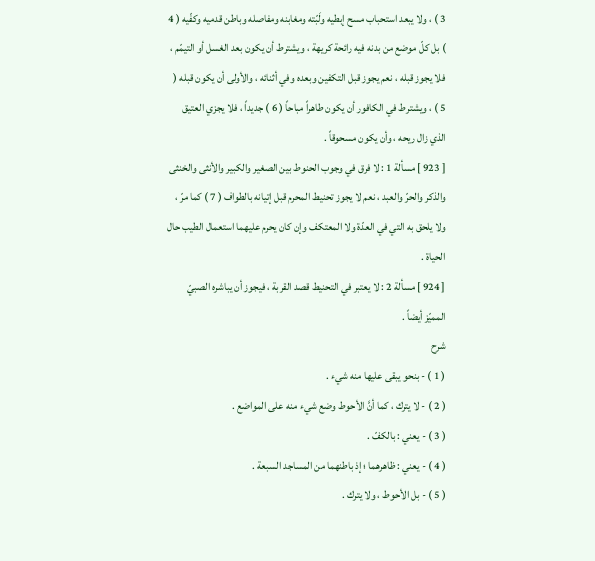3 ) ، ولا يبعد استحباب مسح إبطيه ولَبّته ومغابنه ومفاصله وباطن قدميه وكفّيه ( 4 ) بل كلّ موضع من بدنه فيه رائحة كريهة ، ويشترط أن يكون بعد الغسل أو التيمّم ، فلا يجوز قبله ، نعم يجوز قبل التكفين وبعده وفي أثنائه ، والأولى أن يكون قبله ( 5 ) ، ويشترط في الكافور أن يكون طاهراً مباحاً ( 6 ) جديداً ، فلا يجزي العتيق الذي زال ريحه ، وأن يكون مسحوقاً .
[ 923 ] مسألة 1 : لا فرق في وجوب الحنوط بين الصغير والكبير والأنثى والخنثى والذكر والحرّ والعبد ، نعم لا يجوز تحنيط المحرم قبل إتيانه بالطواف ( 7 ) كما مرّ ، ولا يلحق به التي في العدّة ولا المعتكف وإن كان يحرم عليهما استعمال الطيب حال الحياة .
[ 924 ] مسألة 2 : لا يعتبر في التحنيط قصد القربة ، فيجوز أن يباشره الصبيّ المميّز أيضاً .
شرح
( 1 ) - بنحو يبقى عليها منه شيء .
( 2 ) - لا يترك ، كما أنَّ الأحوط وضع شيء منه على المواضع .
( 3 ) - يعني : بالكفّ .
( 4 ) - يعني : ظاهرهما ؛ إذ باطنهما من المساجد السبعة .
( 5 ) - بل الأحوط ، ولا يترك .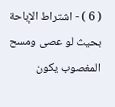( 6 ) - اشتراط الإباحة بحيث لو عصى ومسح المغصوب يكون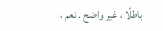باطلًا ، غير واضح . نعم ،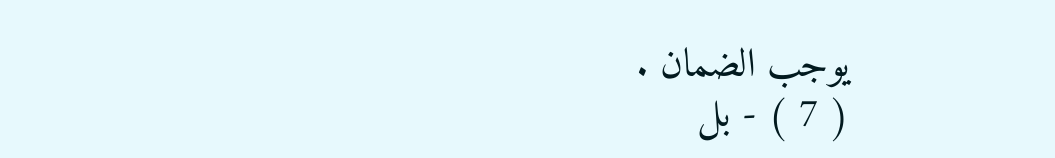يوجب الضمان .
( 7 ) - بل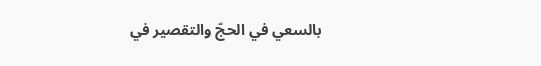بالسعي في الحجّ والتقصير في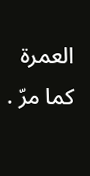العمرة كما مرّ .